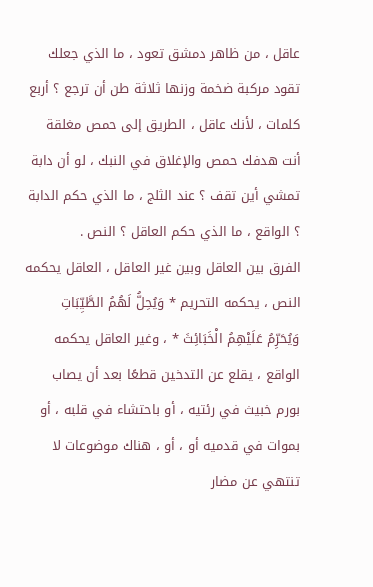عاقل ، من ظاهر دمشق تعود ، ما الذي جعلك تقود مركبة ضخمة وزنها ثلاثة طن أن ترجع ؟ أربع كلمات ، لأنك عاقل ، الطريق إلى حمص مغلقة أنت هدفك حمص والإغلاق في النبك ، لو أن دابة تمشي أين تقف ؟ عند الثلج ، ما الذي حكم الدابة ؟ الواقع ، ما الذي حكم العاقل ؟ النص .
الفرق بين العاقل وبين غير العاقل ، العاقل يحكمه النص ، يحكمه التحريم * وَيُحِلُّ لَهُمُ الطَّيِّبَاتِ وَيُحَرِّمُ عَلَيْهِمُ الْخَبَائِثَ * ، وغير العاقل يحكمه الواقع ، يقلع عن التدخين قطعًا بعد أن يصاب بورم خبيث في رئتيه ، أو باحتشاء في قلبه ، أو بموات في قدميه أو ، أو ، هناك موضوعات لا تنتهي عن مضار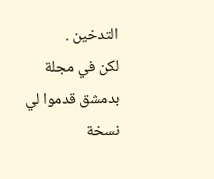التدخين .
لكن في مجلة بدمشق قدموا لي نسخة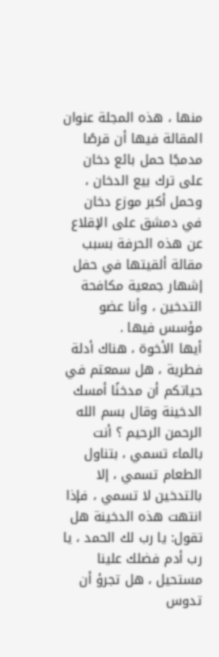منها ، هذه المجلة عنوان المقالة فيها أن قرصًا مدمجًا حمل بائع دخان على ترك بيع الدخان ، وحمل أكبر موزع دخان في دمشق على الإقلاع عن هذه الحرفة بسبب مقالة ألقيتها في حفل إشهار جمعية مكافحة التدخين ، وأنا عضو مؤسس فيها .
أيها الأخوة ، هناك أدلة فطرية ، هل سمعتم في حياتكم أن مدخنًا أمسك الدخينة وقال بسم الله الرحمن الرحيم ؟ أنت بالماء تسمي ، بتناول الطعام تسمي ، إلا بالتدخين لا تسمي ، فإذا انتهت هذه الدخينة هل تقول: يا رب لك الحمد ، يا رب أدم فضلك علينا مستحيل ، هل تجرؤ أن تدوس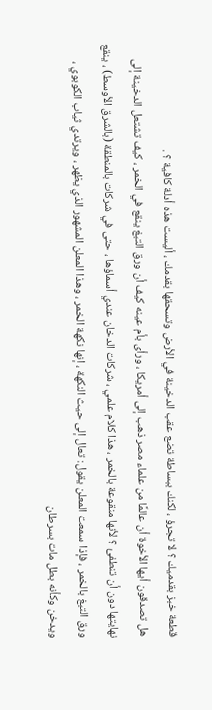قطعة خبز بقدميك ؟ لا تجرؤ ، لكنك ببساطة تضع عقب الدخينة في الأرض وتسحقها بقدمك ، أليست هذه أدلة كافية ؟ .
هل تصدقون أيها الأخوة أن عالمًا من علماء مصر ذهب إلى أمريكا ، ورأى بأم عينه كيف أن ورق التبغ ينقع في الخمر ، كيف تشتعل الدخينة إلى نهايتها دون أن تنطفئ ؟ لأنها منقوعة بالخمر ، هذا كلام علمي ، شركات الدخان عندي أسماؤها ، حتى في شركات بالمنطقة (بالشرق الأوسط) ، ينقع ورق التبغ بالخمر ، فإذا سمعت المعلن يقول: تعال إلى حيث النكهة ، إنها نكهة الخمر ، وهذا المعلن المشهور الذي يظهر ، ويرتدي ثياب الكوبوي ، ويدخن وكأنه بطل مات بسرطان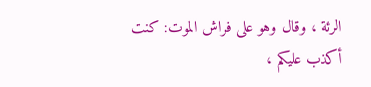الرئة ، وقال وهو على فراش الموت: كنت أكذب عليكم ،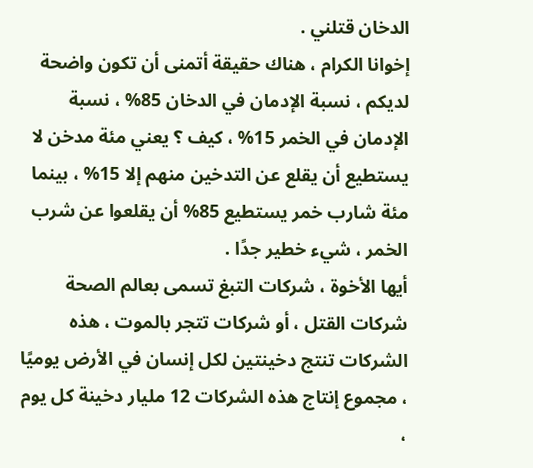الدخان قتلني .
إخوانا الكرام ، هناك حقيقة أتمنى أن تكون واضحة لديكم ، نسبة الإدمان في الدخان 85% ، نسبة الإدمان في الخمر 15% ، كيف ؟ يعني مئة مدخن لا يستطيع أن يقلع عن التدخين منهم إلا 15% ، بينما مئة شارب خمر يستطيع 85% أن يقلعوا عن شرب الخمر ، شيء خطير جدًا .
أيها الأخوة ، شركات التبغ تسمى بعالم الصحة شركات القتل ، أو شركات تتجر بالموت ، هذه الشركات تنتج دخينتين لكل إنسان في الأرض يوميًا ، مجموع إنتاج هذه الشركات 12 مليار دخينة كل يوم ،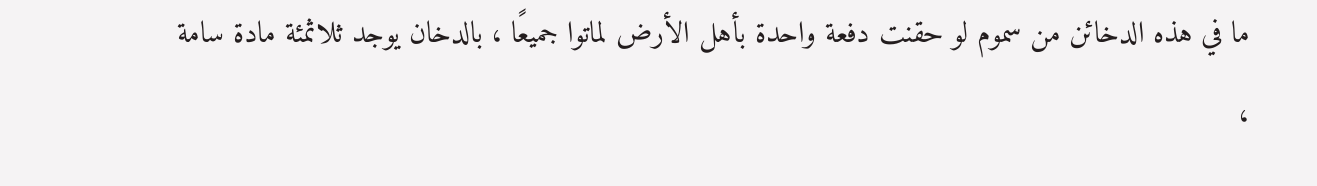ما في هذه الدخائن من سموم لو حقنت دفعة واحدة بأهل الأرض لماتوا جميعًا ، بالدخان يوجد ثلاثمئة مادة سامة ،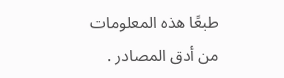طبعًا هذه المعلومات من أدق المصادر .